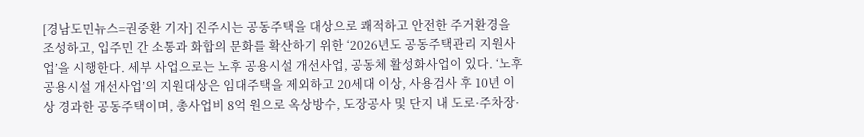[경남도민뉴스=권중환 기자] 진주시는 공동주택을 대상으로 쾌적하고 안전한 주거환경을 조성하고, 입주민 간 소통과 화합의 문화를 확산하기 위한 ‘2026년도 공동주택관리 지원사업’을 시행한다. 세부 사업으로는 노후 공용시설 개선사업, 공동체 활성화사업이 있다. ‘노후 공용시설 개선사업’의 지원대상은 임대주택을 제외하고 20세대 이상, 사용검사 후 10년 이상 경과한 공동주택이며, 총사업비 8억 원으로 옥상방수, 도장공사 및 단지 내 도로·주차장·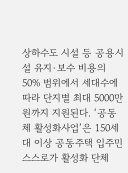상하수도 시설 등 공용시설 유지·보수 비용의 50% 범위에서 세대수에 따라 단지별 최대 5000만 원까지 지원된다. ‘공동체 활성화사업’은 150세대 이상 공동주택 입주민 스스로가 활성화 단체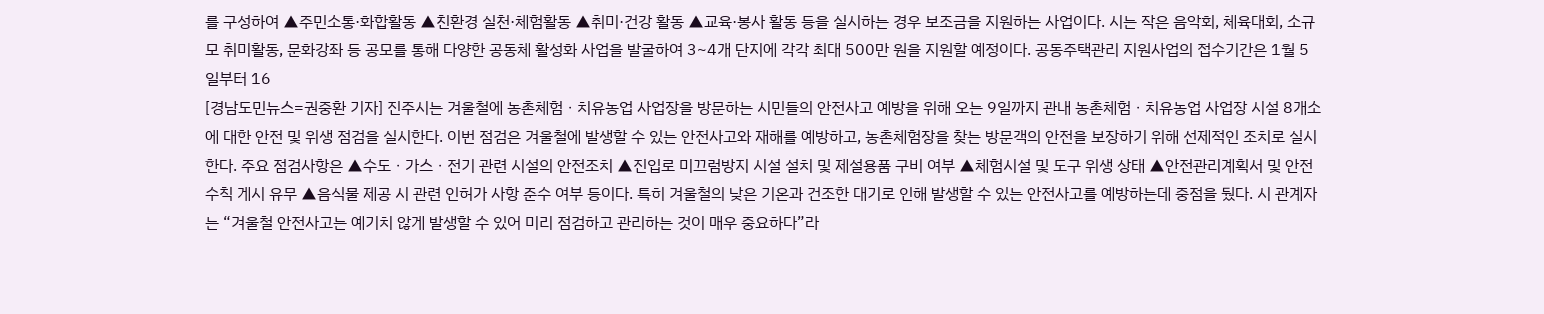를 구성하여 ▲주민소통·화합활동 ▲친환경 실천·체험활동 ▲취미·건강 활동 ▲교육·봉사 활동 등을 실시하는 경우 보조금을 지원하는 사업이다. 시는 작은 음악회, 체육대회, 소규모 취미활동, 문화강좌 등 공모를 통해 다양한 공동체 활성화 사업을 발굴하여 3~4개 단지에 각각 최대 500만 원을 지원할 예정이다. 공동주택관리 지원사업의 접수기간은 1월 5일부터 16
[경남도민뉴스=권중환 기자] 진주시는 겨울철에 농촌체험ㆍ치유농업 사업장을 방문하는 시민들의 안전사고 예방을 위해 오는 9일까지 관내 농촌체험ㆍ치유농업 사업장 시설 8개소에 대한 안전 및 위생 점검을 실시한다. 이번 점검은 겨울철에 발생할 수 있는 안전사고와 재해를 예방하고, 농촌체험장을 찾는 방문객의 안전을 보장하기 위해 선제적인 조치로 실시한다. 주요 점검사항은 ▲수도ㆍ가스ㆍ전기 관련 시설의 안전조치 ▲진입로 미끄럼방지 시설 설치 및 제설용품 구비 여부 ▲체험시설 및 도구 위생 상태 ▲안전관리계획서 및 안전수칙 게시 유무 ▲음식물 제공 시 관련 인허가 사항 준수 여부 등이다. 특히 겨울철의 낮은 기온과 건조한 대기로 인해 발생할 수 있는 안전사고를 예방하는데 중점을 뒀다. 시 관계자는 “겨울철 안전사고는 예기치 않게 발생할 수 있어 미리 점검하고 관리하는 것이 매우 중요하다”라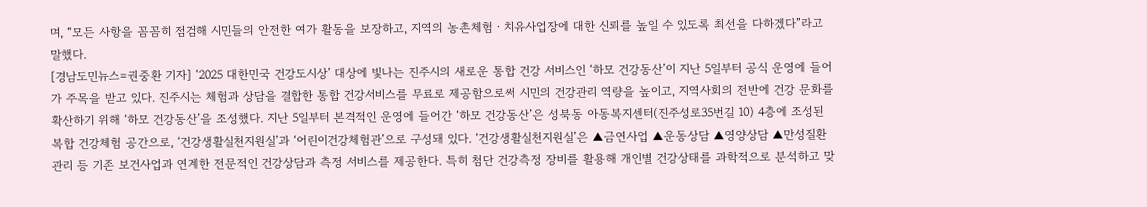며, “모든 사항을 꼼꼼히 점검해 시민들의 안전한 여가 활동을 보장하고, 지역의 농촌체험ㆍ치유사업장에 대한 신뢰를 높일 수 있도록 최선을 다하겠다”라고 말했다.
[경남도민뉴스=권중환 기자] ‘2025 대한민국 건강도시상’ 대상에 빛나는 진주시의 새로운 통합 건강 서비스인 ‘하모 건강동산’이 지난 5일부터 공식 운영에 들어가 주목을 받고 있다. 진주시는 체험과 상담을 결합한 통합 건강서비스를 무료로 제공함으로써 시민의 건강관리 역량을 높이고, 지역사회의 전반에 건강 문화를 확산하기 위해 ‘하모 건강동산’을 조성했다. 지난 5일부터 본격적인 운영에 들어간 ‘하모 건강동산’은 성북동 아동복지센터(진주성로35번길 10) 4층에 조성된 복합 건강체험 공간으로, ‘건강생활실천지원실’과 ‘어린이건강체험관’으로 구성돼 있다. ‘건강생활실천지원실’은 ▲금연사업 ▲운동상담 ▲영양상담 ▲만성질환 관리 등 기존 보건사업과 연계한 전문적인 건강상담과 측정 서비스를 제공한다. 특히 첨단 건강측정 장비를 활용해 개인별 건강상태를 과학적으로 분석하고 맞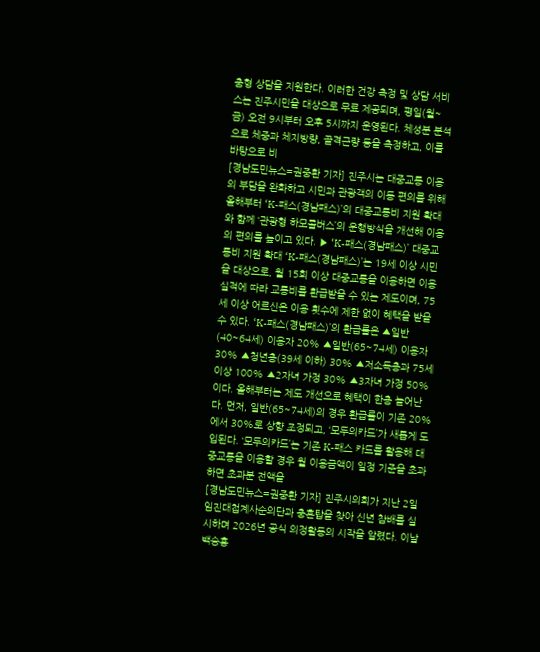춤형 상담을 지원한다. 이러한 건강 측정 및 상담 서비스는 진주시민을 대상으로 무료 제공되며, 평일(월~금) 오전 9시부터 오후 5시까지 운영된다. 체성분 분석으로 체중과 체지방량, 골격근량 등을 측정하고, 이를 바탕으로 비
[경남도민뉴스=권중환 기자] 진주시는 대중교통 이용의 부담을 완화하고 시민과 관광객의 이동 편의를 위해 올해부터 ‘K-패스(경남패스)’의 대중교통비 지원 확대와 함께 ‘관광형 하모콜버스’의 운행방식을 개선해 이용의 편의를 높이고 있다. ▶ ‘K-패스(경남패스)’ 대중교통비 지원 확대 ‘K-패스(경남패스)’는 19세 이상 시민을 대상으로, 월 15회 이상 대중교통을 이용하면 이용 실적에 따라 교통비를 환급받을 수 있는 제도이며, 75세 이상 어르신은 이용 횟수에 제한 없이 혜택을 받을 수 있다. ‘K-패스(경남패스)’의 환급률은 ▲일반(40~64세) 이용자 20% ▲일반(65~74세) 이용자 30% ▲청년층(39세 이하) 30% ▲저소득층과 75세 이상 100% ▲2자녀 가정 30% ▲3자녀 가정 50%이다. 올해부터는 제도 개선으로 혜택이 한층 늘어난다. 먼저, 일반(65~74세)의 경우 환급률이 기존 20%에서 30%로 상향 조정되고, ‘모두의카드’가 새롭게 도입된다. ‘모두의카드’는 기존 K-패스 카드를 활용해 대중교통을 이용할 경우 월 이용금액이 일정 기준을 초과하면 초과분 전액을
[경남도민뉴스=권중환 기자] 진주시의회가 지난 2일 임진대첩계사순의단과 충혼탑을 찾아 신년 참배를 실시하며 2026년 공식 의정활동의 시작을 알렸다. 이날 백승흥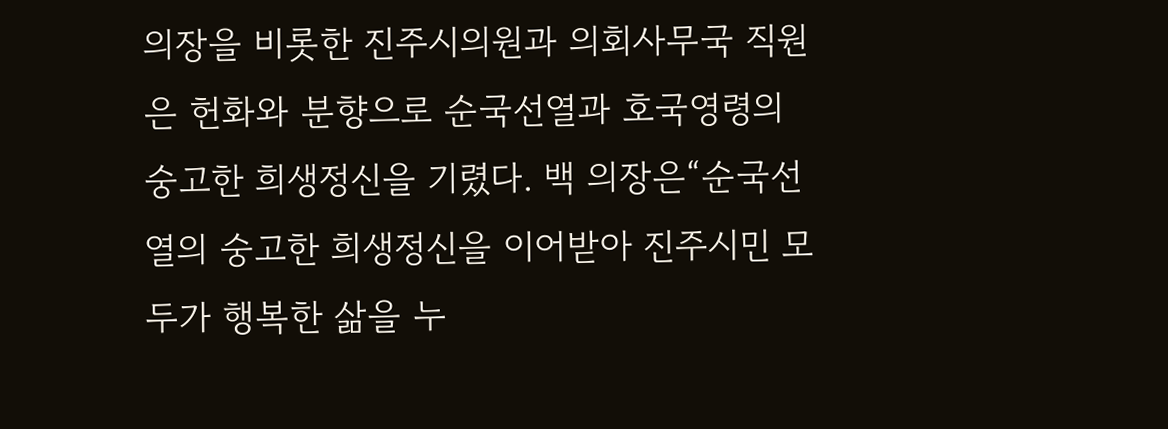의장을 비롯한 진주시의원과 의회사무국 직원은 헌화와 분향으로 순국선열과 호국영령의 숭고한 희생정신을 기렸다. 백 의장은“순국선열의 숭고한 희생정신을 이어받아 진주시민 모두가 행복한 삶을 누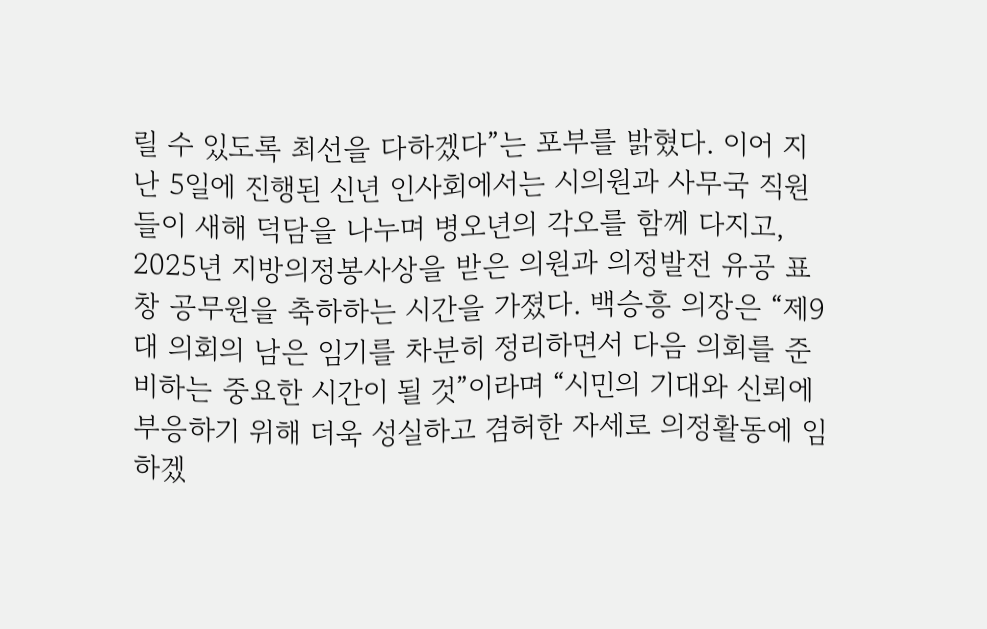릴 수 있도록 최선을 다하겠다”는 포부를 밝혔다. 이어 지난 5일에 진행된 신년 인사회에서는 시의원과 사무국 직원들이 새해 덕담을 나누며 병오년의 각오를 함께 다지고, 2025년 지방의정봉사상을 받은 의원과 의정발전 유공 표창 공무원을 축하하는 시간을 가졌다. 백승흥 의장은 “제9대 의회의 남은 임기를 차분히 정리하면서 다음 의회를 준비하는 중요한 시간이 될 것”이라며 “시민의 기대와 신뢰에 부응하기 위해 더욱 성실하고 겸허한 자세로 의정활동에 임하겠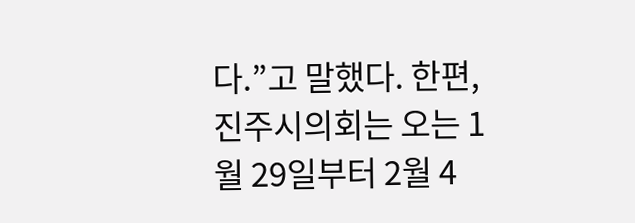다.”고 말했다. 한편, 진주시의회는 오는 1월 29일부터 2월 4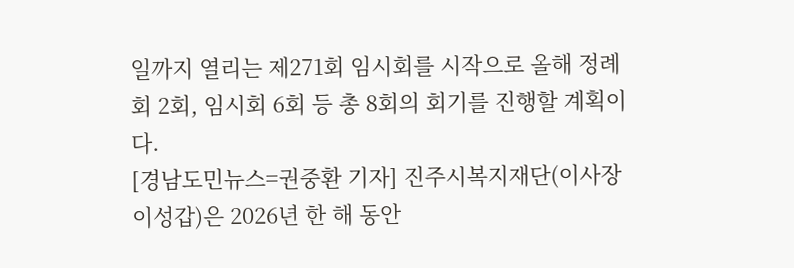일까지 열리는 제271회 임시회를 시작으로 올해 정례회 2회, 임시회 6회 등 총 8회의 회기를 진행할 계획이다.
[경남도민뉴스=권중환 기자] 진주시복지재단(이사장 이성갑)은 2026년 한 해 동안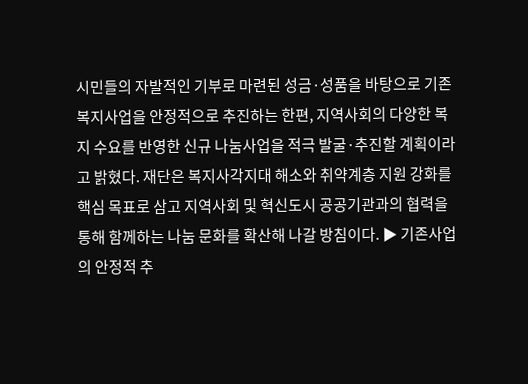시민들의 자발적인 기부로 마련된 성금·성품을 바탕으로 기존 복지사업을 안정적으로 추진하는 한편, 지역사회의 다양한 복지 수요를 반영한 신규 나눔사업을 적극 발굴·추진할 계획이라고 밝혔다. 재단은 복지사각지대 해소와 취약계층 지원 강화를 핵심 목표로 삼고 지역사회 및 혁신도시 공공기관과의 협력을 통해 함께하는 나눔 문화를 확산해 나갈 방침이다. ▶ 기존사업의 안정적 추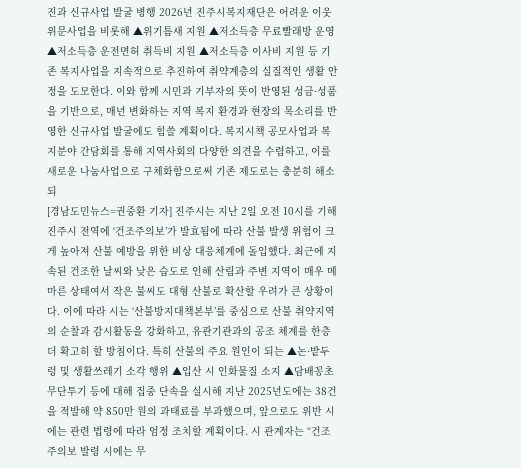진과 신규사업 발굴 병행 2026년 진주시복지재단은 어려운 이웃 위문사업을 비롯해 ▲위기틈새 지원 ▲저소득층 무료빨래방 운영 ▲저소득층 운전면허 취득비 지원 ▲저소득층 이사비 지원 등 기존 복지사업을 지속적으로 추진하여 취약계층의 실질적인 생활 안정을 도모한다. 이와 함께 시민과 기부자의 뜻이 반영된 성금·성품을 기반으로, 매년 변화하는 지역 복지 환경과 현장의 목소리를 반영한 신규사업 발굴에도 힘쓸 계획이다. 복지시책 공모사업과 복지분야 간담회를 통해 지역사회의 다양한 의견을 수렴하고, 이를 새로운 나눔사업으로 구체화함으로써 기존 제도로는 충분히 해소되
[경남도민뉴스=권중환 기자] 진주시는 지난 2일 오전 10시를 기해 진주시 전역에 ‘건조주의보’가 발효됨에 따라 산불 발생 위험이 크게 높아져 산불 예방을 위한 비상 대응체계에 돌입했다. 최근에 지속된 건조한 날씨와 낮은 습도로 인해 산림과 주변 지역이 매우 메마른 상태여서 작은 불씨도 대형 산불로 확산할 우려가 큰 상황이다. 이에 따라 시는 ‘산불방지대책본부’를 중심으로 산불 취약지역의 순찰과 감시활동을 강화하고, 유관기관과의 공조 체계를 한층 더 확고히 할 방침이다. 특히 산불의 주요 원인이 되는 ▲논·밭두렁 및 생활쓰레기 소각 행위 ▲입산 시 인화물질 소지 ▲담배꽁초 무단투기 등에 대해 집중 단속을 실시해 지난 2025년도에는 38건을 적발해 약 850만 원의 과태료를 부과했으며, 앞으로도 위반 시에는 관련 법령에 따라 엄정 조치할 계획이다. 시 관계자는 “건조주의보 발령 시에는 무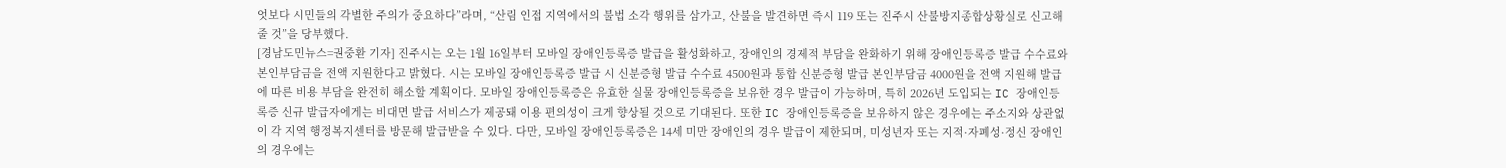엇보다 시민들의 각별한 주의가 중요하다”라며, “산림 인접 지역에서의 불법 소각 행위를 삼가고, 산불을 발견하면 즉시 119 또는 진주시 산불방지종합상황실로 신고해 줄 것”을 당부했다.
[경남도민뉴스=권중환 기자] 진주시는 오는 1월 16일부터 모바일 장애인등록증 발급을 활성화하고, 장애인의 경제적 부담을 완화하기 위해 장애인등록증 발급 수수료와 본인부담금을 전액 지원한다고 밝혔다. 시는 모바일 장애인등록증 발급 시 신분증형 발급 수수료 4500원과 통합 신분증형 발급 본인부담금 4000원을 전액 지원해 발급에 따른 비용 부담을 완전히 해소할 계획이다. 모바일 장애인등록증은 유효한 실물 장애인등록증을 보유한 경우 발급이 가능하며, 특히 2026년 도입되는 IC 장애인등록증 신규 발급자에게는 비대면 발급 서비스가 제공돼 이용 편의성이 크게 향상될 것으로 기대된다. 또한 IC 장애인등록증을 보유하지 않은 경우에는 주소지와 상관없이 각 지역 행정복지센터를 방문해 발급받을 수 있다. 다만, 모바일 장애인등록증은 14세 미만 장애인의 경우 발급이 제한되며, 미성년자 또는 지적·자폐성·정신 장애인의 경우에는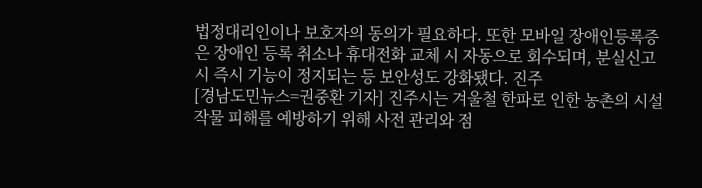법정대리인이나 보호자의 동의가 필요하다. 또한 모바일 장애인등록증은 장애인 등록 취소나 휴대전화 교체 시 자동으로 회수되며, 분실신고 시 즉시 기능이 정지되는 등 보안성도 강화됐다. 진주
[경남도민뉴스=권중환 기자] 진주시는 겨울철 한파로 인한 농촌의 시설작물 피해를 예방하기 위해 사전 관리와 점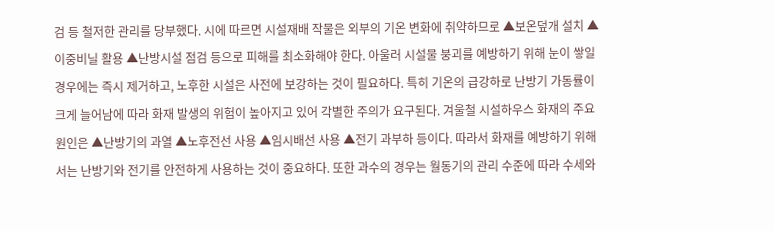검 등 철저한 관리를 당부했다. 시에 따르면 시설재배 작물은 외부의 기온 변화에 취약하므로 ▲보온덮개 설치 ▲이중비닐 활용 ▲난방시설 점검 등으로 피해를 최소화해야 한다. 아울러 시설물 붕괴를 예방하기 위해 눈이 쌓일 경우에는 즉시 제거하고, 노후한 시설은 사전에 보강하는 것이 필요하다. 특히 기온의 급강하로 난방기 가동률이 크게 늘어남에 따라 화재 발생의 위험이 높아지고 있어 각별한 주의가 요구된다. 겨울철 시설하우스 화재의 주요 원인은 ▲난방기의 과열 ▲노후전선 사용 ▲임시배선 사용 ▲전기 과부하 등이다. 따라서 화재를 예방하기 위해서는 난방기와 전기를 안전하게 사용하는 것이 중요하다. 또한 과수의 경우는 월동기의 관리 수준에 따라 수세와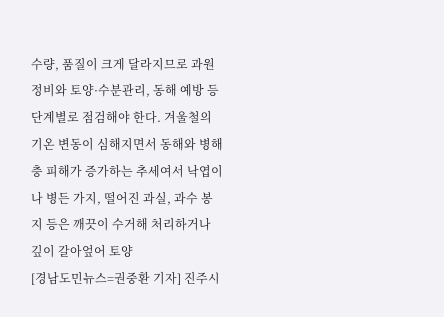수량, 품질이 크게 달라지므로 과원 정비와 토양·수분관리, 동해 예방 등 단계별로 점검해야 한다. 겨울철의 기온 변동이 심해지면서 동해와 병해충 피해가 증가하는 추세여서 낙엽이나 병든 가지, 떨어진 과실, 과수 봉지 등은 깨끗이 수거해 처리하거나 깊이 갈아엎어 토양
[경남도민뉴스=권중환 기자] 진주시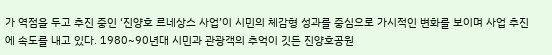가 역점을 두고 추진 중인 ‘진양호 르네상스 사업’이 시민의 체감형 성과를 중심으로 가시적인 변화를 보이며 사업 추진에 속도를 내고 있다. 1980~90년대 시민과 관광객의 추억이 깃든 진양호공원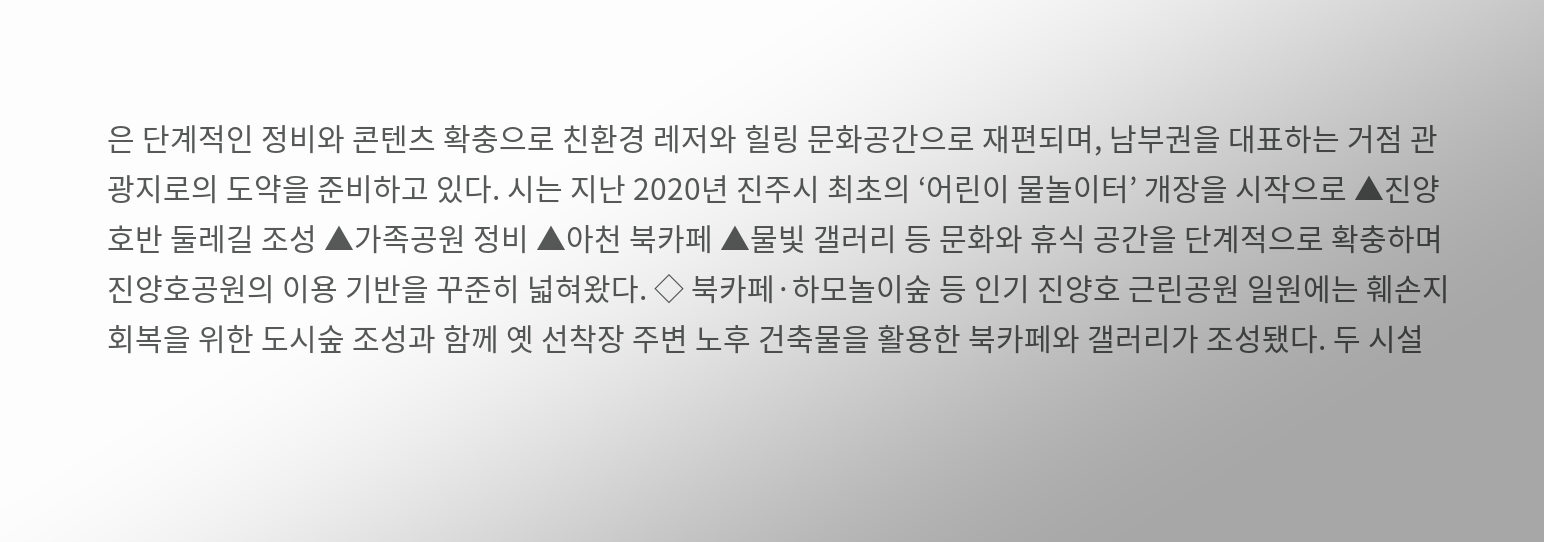은 단계적인 정비와 콘텐츠 확충으로 친환경 레저와 힐링 문화공간으로 재편되며, 남부권을 대표하는 거점 관광지로의 도약을 준비하고 있다. 시는 지난 2020년 진주시 최초의 ‘어린이 물놀이터’ 개장을 시작으로 ▲진양호반 둘레길 조성 ▲가족공원 정비 ▲아천 북카페 ▲물빛 갤러리 등 문화와 휴식 공간을 단계적으로 확충하며 진양호공원의 이용 기반을 꾸준히 넓혀왔다. ◇ 북카페·하모놀이숲 등 인기 진양호 근린공원 일원에는 훼손지 회복을 위한 도시숲 조성과 함께 옛 선착장 주변 노후 건축물을 활용한 북카페와 갤러리가 조성됐다. 두 시설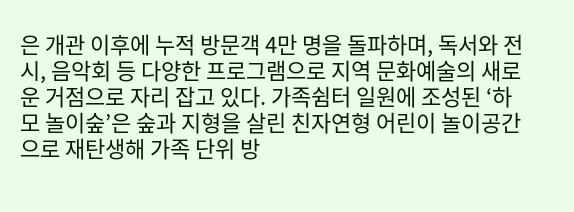은 개관 이후에 누적 방문객 4만 명을 돌파하며, 독서와 전시, 음악회 등 다양한 프로그램으로 지역 문화예술의 새로운 거점으로 자리 잡고 있다. 가족쉼터 일원에 조성된 ‘하모 놀이숲’은 숲과 지형을 살린 친자연형 어린이 놀이공간으로 재탄생해 가족 단위 방